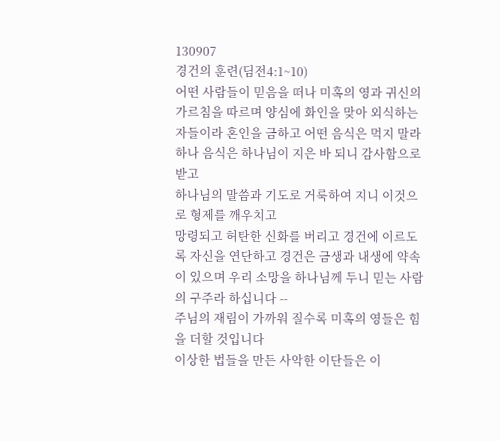130907
경건의 훈련(딤전4:1~10)
어떤 사람들이 믿음을 떠나 미혹의 영과 귀신의 가르침을 따르며 양심에 화인을 맞아 외식하는 자들이라 혼인을 금하고 어떤 음식은 먹지 말라 하나 음식은 하나님이 지은 바 되니 감사함으로 받고
하나님의 말씀과 기도로 거룩하여 지니 이것으로 형제를 깨우치고
망령되고 허탄한 신화를 버리고 경건에 이르도록 자신을 연단하고 경건은 금생과 내생에 약속이 있으며 우리 소망을 하나님께 두니 믿는 사람의 구주라 하십니다 --
주님의 재림이 가까워 질수록 미혹의 영들은 힘을 더할 것입니다
이상한 법들을 만든 사악한 이단들은 이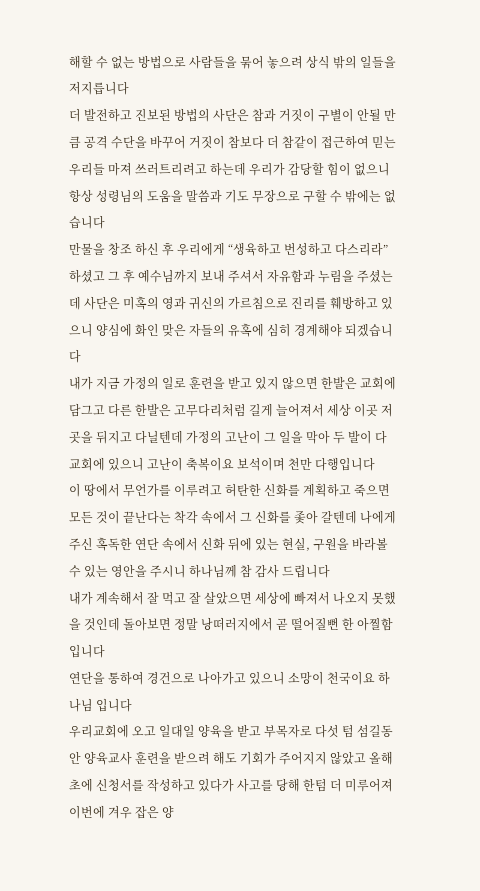해할 수 없는 방법으로 사람들을 묶어 놓으려 상식 밖의 일들을 저지릅니다
더 발전하고 진보된 방법의 사단은 참과 거짓이 구별이 안될 만큼 공격 수단을 바꾸어 거짓이 참보다 더 참같이 접근하여 믿는 우리들 마져 쓰러트리려고 하는데 우리가 감당할 힘이 없으니 항상 성령님의 도움을 말씀과 기도 무장으로 구할 수 밖에는 없습니다
만물을 창조 하신 후 우리에게 “생육하고 번성하고 다스리라” 하셨고 그 후 예수님까지 보내 주셔서 자유함과 누림을 주셨는데 사단은 미혹의 영과 귀신의 가르침으로 진리를 훼방하고 있으니 양심에 화인 맞은 자들의 유혹에 심히 경계해야 되겠습니다
내가 지금 가정의 일로 훈련을 받고 있지 않으면 한발은 교회에 담그고 다른 한발은 고무다리처럼 길게 늘어져서 세상 이곳 저곳을 뒤지고 다닐텐데 가정의 고난이 그 일을 막아 두 발이 다 교회에 있으니 고난이 축복이요 보석이며 천만 다행입니다
이 땅에서 무언가를 이루려고 허탄한 신화를 계획하고 죽으면 모든 것이 끝난다는 착각 속에서 그 신화를 좇아 갈텐데 나에게 주신 혹독한 연단 속에서 신화 뒤에 있는 현실, 구원을 바라볼 수 있는 영안을 주시니 하나님께 참 감사 드립니다
내가 계속해서 잘 먹고 잘 살았으면 세상에 빠져서 나오지 못했을 것인데 돌아보면 정말 낭떠러지에서 곧 떨어질뻔 한 아찔함 입니다
연단을 통하여 경건으로 나아가고 있으니 소망이 천국이요 하나님 입니다
우리교회에 오고 일대일 양육을 받고 부목자로 다섯 텀 섬길동안 양육교사 훈련을 받으려 해도 기회가 주어지지 않았고 올해 초에 신청서를 작성하고 있다가 사고를 당해 한텀 더 미루어져 이번에 겨우 잡은 양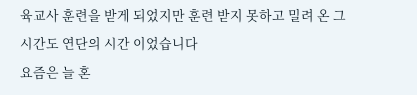육교사 훈련을 받게 되었지만 훈련 받지 못하고 밀려 온 그 시간도 연단의 시간 이었습니다
요즘은 늘 혼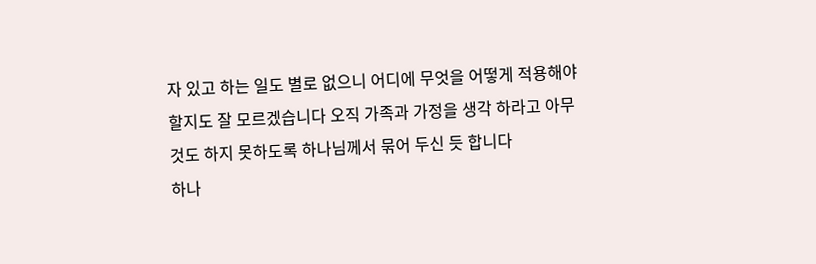자 있고 하는 일도 별로 없으니 어디에 무엇을 어떻게 적용해야 할지도 잘 모르겠습니다 오직 가족과 가정을 생각 하라고 아무것도 하지 못하도록 하나님께서 묶어 두신 듯 합니다
하나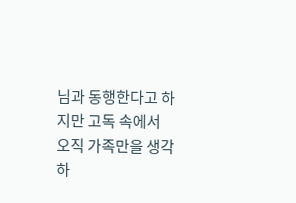님과 동행한다고 하지만 고독 속에서 오직 가족만을 생각 하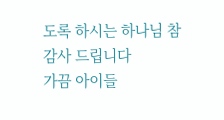도록 하시는 하나님 참 감사 드립니다
가끔 아이들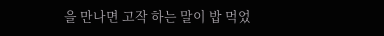을 만나면 고작 하는 말이 밥 먹었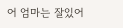어 엄마는 잘있어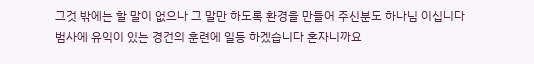그것 밖에는 할 말이 없으나 그 말만 하도록 환경을 만들어 주신분도 하나님 이십니다
범사에 유익이 있는 경건의 훈련에 일등 하겠습니다 혼자니까요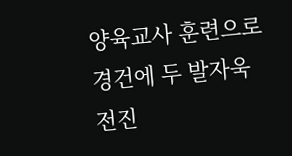양육교사 훈련으로 경건에 두 발자욱 전진